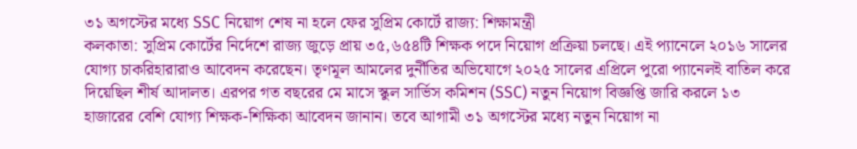৩১ অগস্টের মধ্যে SSC নিয়োগ শেষ না হলে ফের সুপ্রিম কোর্টে রাজ্য: শিক্ষামন্ত্রী
কলকাতা: সুপ্রিম কোর্টের নির্দেশে রাজ্য জুড়ে প্রায় ৩৫,৬৫৪টি শিক্ষক পদে নিয়োগ প্রক্রিয়া চলছে। এই প্যানেলে ২০১৬ সালের যোগ্য চাকরিহারারাও আবেদন করেছেন। তৃণমূল আমলের দুর্নীতির অভিযোগে ২০২৫ সালের এপ্রিলে পুরো প্যানেলই বাতিল করে দিয়েছিল শীর্ষ আদালত। এরপর গত বছরের মে মাসে স্কুল সার্ভিস কমিশন (SSC) নতুন নিয়োগ বিজ্ঞপ্তি জারি করলে ১৩ হাজারের বেশি যোগ্য শিক্ষক-শিক্ষিকা আবেদন জানান। তবে আগামী ৩১ অগস্টের মধ্যে নতুন নিয়োগ না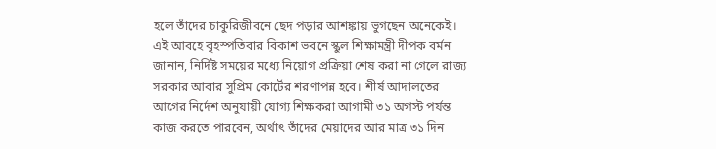হলে তাঁদের চাকুরিজীবনে ছেদ পড়ার আশঙ্কায় ভুগছেন অনেকেই।
এই আবহে বৃহস্পতিবার বিকাশ ভবনে স্কুল শিক্ষামন্ত্রী দীপক বর্মন জানান, নির্দিষ্ট সময়ের মধ্যে নিয়োগ প্রক্রিয়া শেষ করা না গেলে রাজ্য সরকার আবার সুপ্রিম কোর্টের শরণাপন্ন হবে। শীর্ষ আদালতের আগের নির্দেশ অনুযায়ী যোগ্য শিক্ষকরা আগামী ৩১ অগস্ট পর্যন্ত কাজ করতে পারবেন, অর্থাৎ তাঁদের মেয়াদের আর মাত্র ৩১ দিন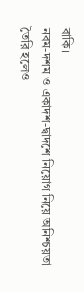বাকি।
নবম-দশম ও একাদশ-দ্বাদশে নিয়োগ নিয়ে অনিশ্চয়তা তৈরি হলেও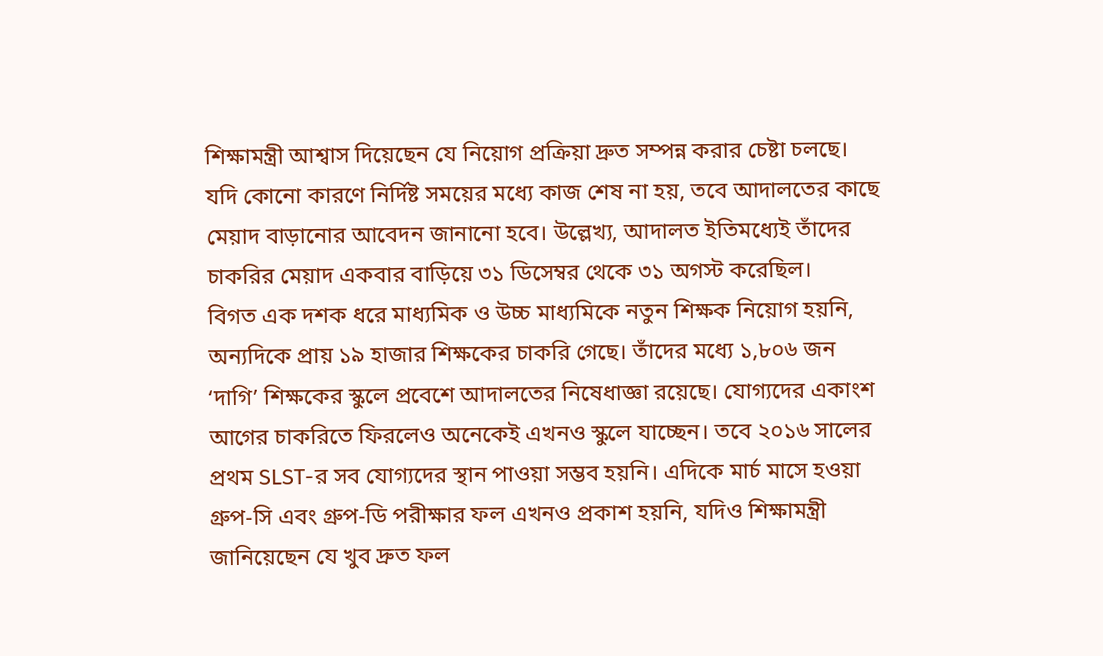শিক্ষামন্ত্রী আশ্বাস দিয়েছেন যে নিয়োগ প্রক্রিয়া দ্রুত সম্পন্ন করার চেষ্টা চলছে। যদি কোনো কারণে নির্দিষ্ট সময়ের মধ্যে কাজ শেষ না হয়, তবে আদালতের কাছে মেয়াদ বাড়ানোর আবেদন জানানো হবে। উল্লেখ্য, আদালত ইতিমধ্যেই তাঁদের চাকরির মেয়াদ একবার বাড়িয়ে ৩১ ডিসেম্বর থেকে ৩১ অগস্ট করেছিল।
বিগত এক দশক ধরে মাধ্যমিক ও উচ্চ মাধ্যমিকে নতুন শিক্ষক নিয়োগ হয়নি, অন্যদিকে প্রায় ১৯ হাজার শিক্ষকের চাকরি গেছে। তাঁদের মধ্যে ১,৮০৬ জন ‘দাগি’ শিক্ষকের স্কুলে প্রবেশে আদালতের নিষেধাজ্ঞা রয়েছে। যোগ্যদের একাংশ আগের চাকরিতে ফিরলেও অনেকেই এখনও স্কুলে যাচ্ছেন। তবে ২০১৬ সালের প্রথম SLST-র সব যোগ্যদের স্থান পাওয়া সম্ভব হয়নি। এদিকে মার্চ মাসে হওয়া গ্রুপ-সি এবং গ্রুপ-ডি পরীক্ষার ফল এখনও প্রকাশ হয়নি, যদিও শিক্ষামন্ত্রী জানিয়েছেন যে খুব দ্রুত ফল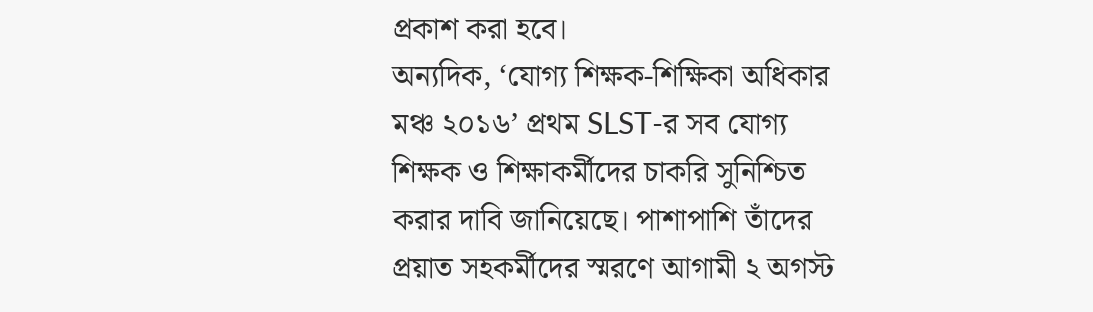প্রকাশ করা হবে।
অন্যদিক, ‘যোগ্য শিক্ষক-শিক্ষিকা অধিকার মঞ্চ ২০১৬’ প্রথম SLST-র সব যোগ্য শিক্ষক ও শিক্ষাকর্মীদের চাকরি সুনিশ্চিত করার দাবি জানিয়েছে। পাশাপাশি তাঁদের প্রয়াত সহকর্মীদের স্মরণে আগামী ২ অগস্ট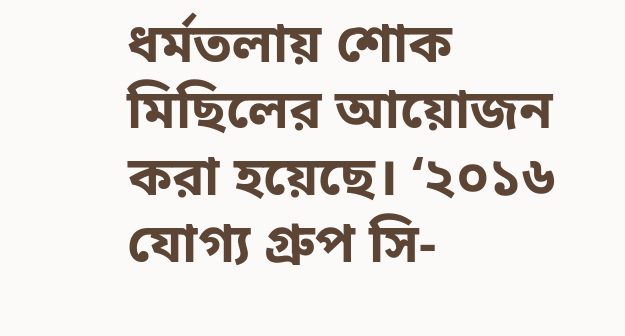ধর্মতলায় শোক মিছিলের আয়োজন করা হয়েছে। ‘২০১৬ যোগ্য গ্রুপ সি-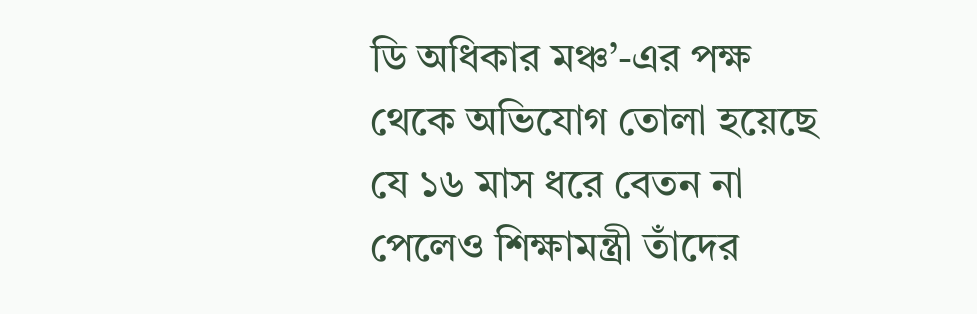ডি অধিকার মঞ্চ’-এর পক্ষ থেকে অভিযোগ তোলা হয়েছে যে ১৬ মাস ধরে বেতন না পেলেও শিক্ষামন্ত্রী তাঁদের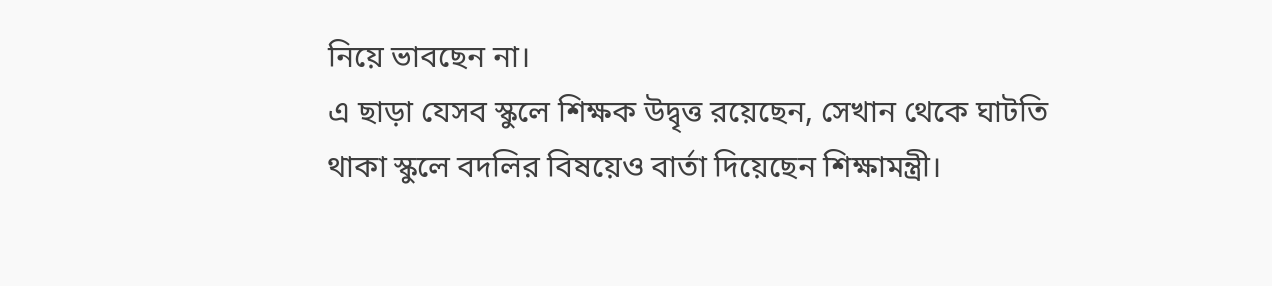নিয়ে ভাবছেন না।
এ ছাড়া যেসব স্কুলে শিক্ষক উদ্বৃত্ত রয়েছেন, সেখান থেকে ঘাটতি থাকা স্কুলে বদলির বিষয়েও বার্তা দিয়েছেন শিক্ষামন্ত্রী।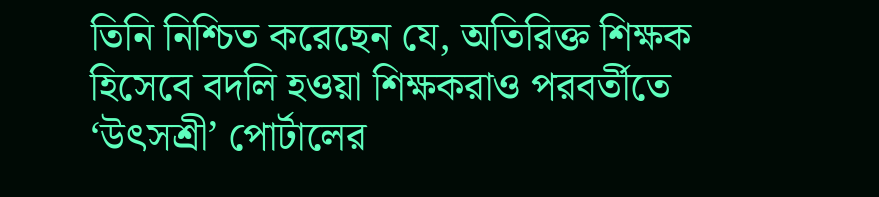তিনি নিশ্চিত করেছেন যে, অতিরিক্ত শিক্ষক হিসেবে বদলি হওয়া শিক্ষকরাও পরবর্তীতে ‘উৎসশ্রী’ পোর্টালের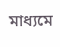মাধ্যমে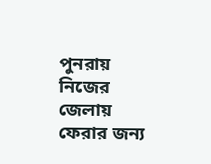পুনরায় নিজের জেলায় ফেরার জন্য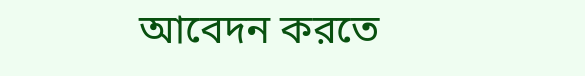আবেদন করতে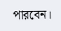পারবেন।